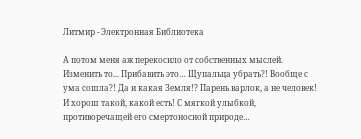Литмир - Электронная Библиотека

А потом меня аж перекосило от собственных мыслей. Изменить то... Прибавить это… Щупальца убрать?! Вообще с ума сошла?! Да и какая Земля!? Парень варлок, а не человек! И хорош такой, какой есть! С мягкой улыбкой, противоречащей его смертоносной природе…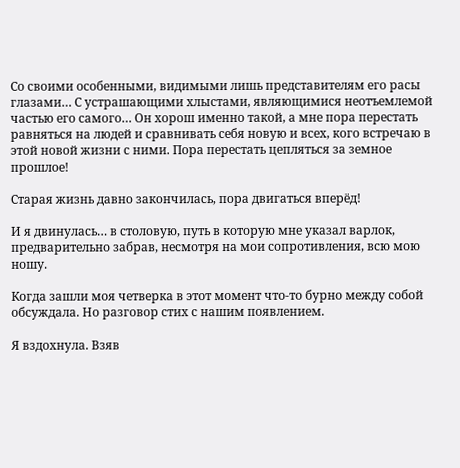Со своими особенными, видимыми лишь представителям его расы глазами… С устрашающими хлыстами, являющимися неотъемлемой частью его самого… Он хорош именно такой, а мне пора перестать равняться на людей и сравнивать себя новую и всех, кого встречаю в этой новой жизни с ними. Пора перестать цепляться за земное прошлое!

Старая жизнь давно закончилась, пора двигаться вперёд!

И я двинулась… в столовую, путь в которую мне указал варлок, предварительно забрав, несмотря на мои сопротивления, всю мою ношу.

Когда зашли моя четверка в этот момент что-то бурно между собой обсуждала. Но разговор стих с нашим появлением.

Я вздохнула. Взяв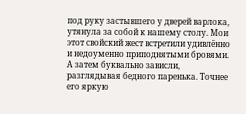под руку застывшего у дверей варлока, утянула за собой к нашему столу. Мои этот свойский жест встретили удивлённо и недоуменно приподнятыми бровями. А затем буквально зависли, разглядывая бедного паренька. Точнее его яркую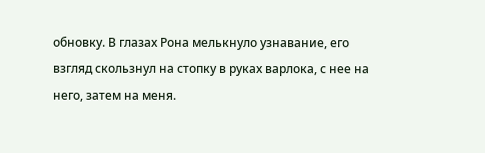обновку. В глазах Рона мелькнуло узнавание, его взгляд скользнул на стопку в руках варлока, с нее на него, затем на меня.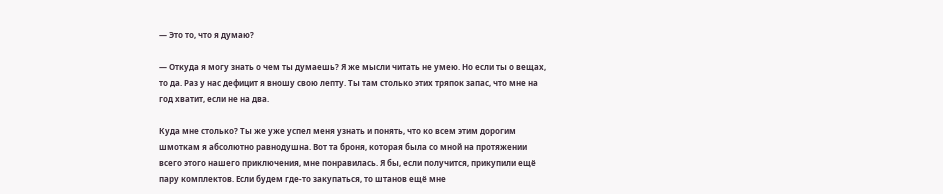— Это то, что я думаю?

— Откуда я могу знать о чем ты думаешь? Я же мысли читать не умею. Но если ты о вещах, то да. Раз у нас дефицит я вношу свою лепту. Ты там столько этих тряпок запас, что мне на год хватит, если не на два.

Куда мне столько? Ты же уже успел меня узнать и понять, что ко всем этим дорогим шмоткам я абсолютно равнодушна. Вот та броня, которая была со мной на протяжении всего этого нашего приключения, мне понравилась. Я бы, если получится, прикупили ещё пару комплектов. Если будем где-то закупаться, то штанов ещё мне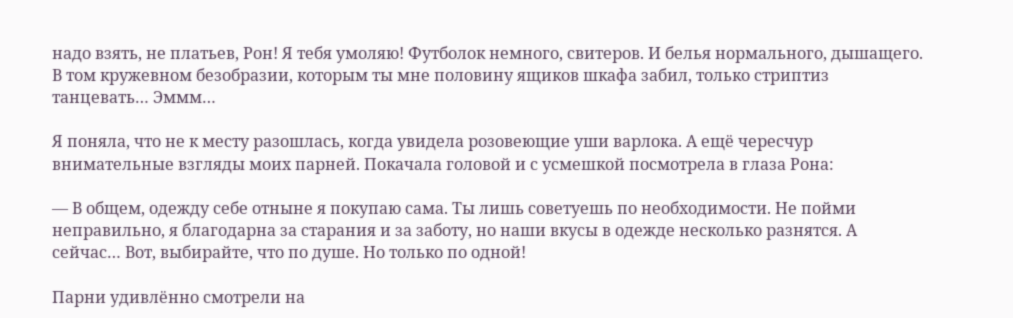надо взять, не платьев, Рон! Я тебя умоляю! Футболок немного, свитеров. И белья нормального, дышащего. В том кружевном безобразии, которым ты мне половину ящиков шкафа забил, только стриптиз танцевать… Эммм…

Я поняла, что не к месту разошлась, когда увидела розовеющие уши варлока. А ещё чересчур внимательные взгляды моих парней. Покачала головой и с усмешкой посмотрела в глаза Рона:

— В общем, одежду себе отныне я покупаю сама. Ты лишь советуешь по необходимости. Не пойми неправильно, я благодарна за старания и за заботу, но наши вкусы в одежде несколько разнятся. А сейчас… Вот, выбирайте, что по душе. Но только по одной!

Парни удивлённо смотрели на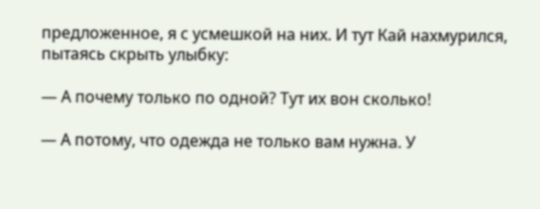предложенное, я с усмешкой на них. И тут Кай нахмурился, пытаясь скрыть улыбку:

— А почему только по одной? Тут их вон сколько!

— А потому, что одежда не только вам нужна. У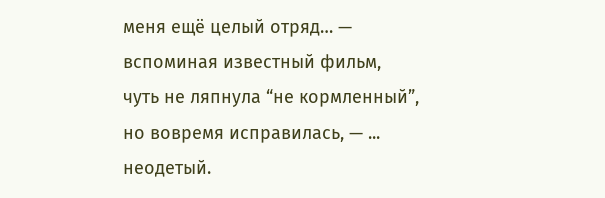меня ещё целый отряд… — вспоминая известный фильм, чуть не ляпнула “не кормленный”, но вовремя исправилась, — ... неодетый.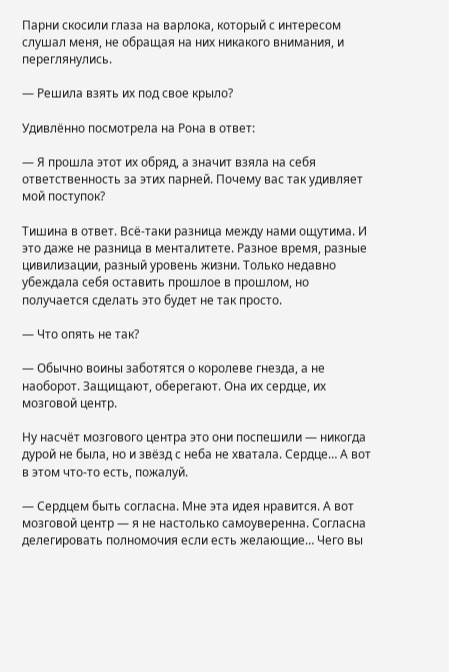Парни скосили глаза на варлока, который с интересом слушал меня, не обращая на них никакого внимания, и переглянулись.

— Решила взять их под свое крыло?

Удивлённо посмотрела на Рона в ответ:

— Я прошла этот их обряд, а значит взяла на себя ответственность за этих парней. Почему вас так удивляет мой поступок?

Тишина в ответ. Всё-таки разница между нами ощутима. И это даже не разница в менталитете. Разное время, разные цивилизации, разный уровень жизни. Только недавно убеждала себя оставить прошлое в прошлом, но получается сделать это будет не так просто.

— Что опять не так?

— Обычно воины заботятся о королеве гнезда, а не наоборот. Защищают, оберегают. Она их сердце, их мозговой центр.

Ну насчёт мозгового центра это они поспешили — никогда дурой не была, но и звёзд с неба не хватала. Сердце… А вот в этом что-то есть, пожалуй.

— Сердцем быть согласна. Мне эта идея нравится. А вот мозговой центр — я не настолько самоуверенна. Согласна делегировать полномочия если есть желающие… Чего вы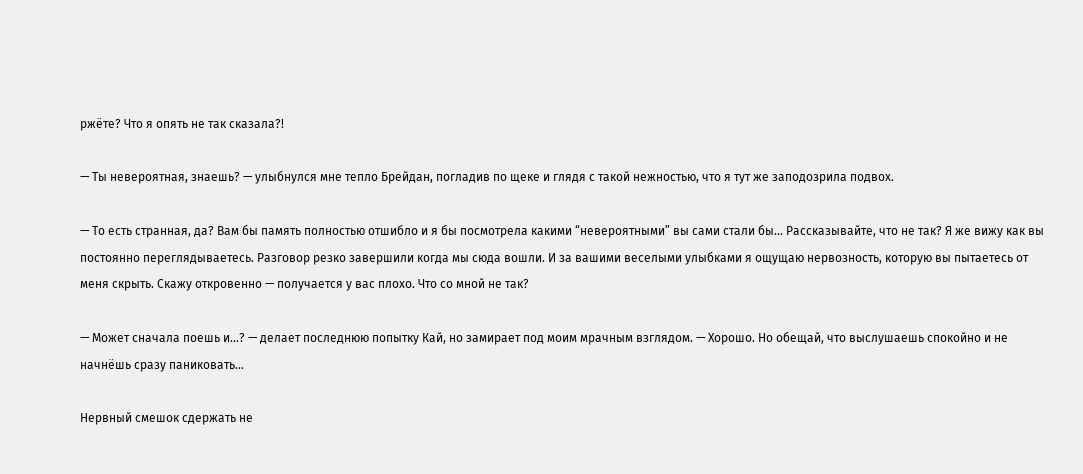ржёте? Что я опять не так сказала?!

— Ты невероятная, знаешь? — улыбнулся мне тепло Брейдан, погладив по щеке и глядя с такой нежностью, что я тут же заподозрила подвох.

— То есть странная, да? Вам бы память полностью отшибло и я бы посмотрела какими “невероятными” вы сами стали бы… Рассказывайте, что не так? Я же вижу как вы постоянно переглядываетесь. Разговор резко завершили когда мы сюда вошли. И за вашими веселыми улыбками я ощущаю нервозность, которую вы пытаетесь от меня скрыть. Скажу откровенно — получается у вас плохо. Что со мной не так?

— Может сначала поешь и…? — делает последнюю попытку Кай, но замирает под моим мрачным взглядом. — Хорошо. Но обещай, что выслушаешь спокойно и не начнёшь сразу паниковать…

Нервный смешок сдержать не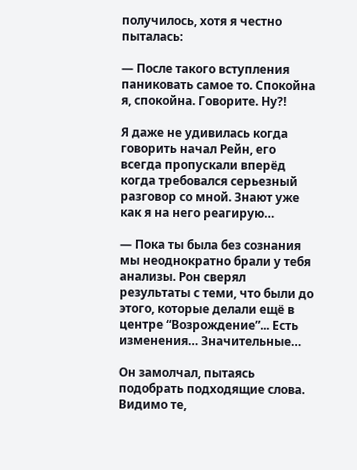получилось, хотя я честно пыталась:

— После такого вступления паниковать самое то. Спокойна я, спокойна. Говорите. Ну?!

Я даже не удивилась когда говорить начал Рейн, его всегда пропускали вперёд когда требовался серьезный разговор со мной. Знают уже как я на него реагирую…

— Пока ты была без сознания мы неоднократно брали у тебя анализы. Рон сверял результаты с теми, что были до этого, которые делали ещё в центре “Возрождение”... Есть изменения… Значительные…

Он замолчал, пытаясь подобрать подходящие слова. Видимо те,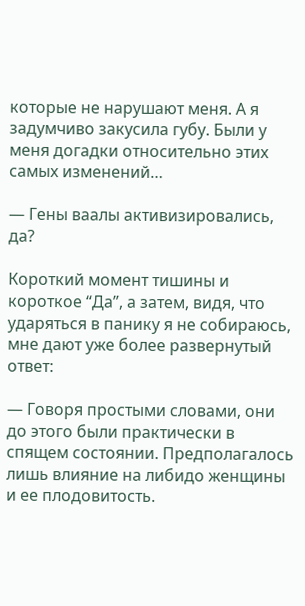которые не нарушают меня. А я задумчиво закусила губу. Были у меня догадки относительно этих самых изменений…

— Гены ваалы активизировались, да?

Короткий момент тишины и короткое “Да”, а затем, видя, что ударяться в панику я не собираюсь, мне дают уже более развернутый ответ:

— Говоря простыми словами, они до этого были практически в спящем состоянии. Предполагалось лишь влияние на либидо женщины и ее плодовитость.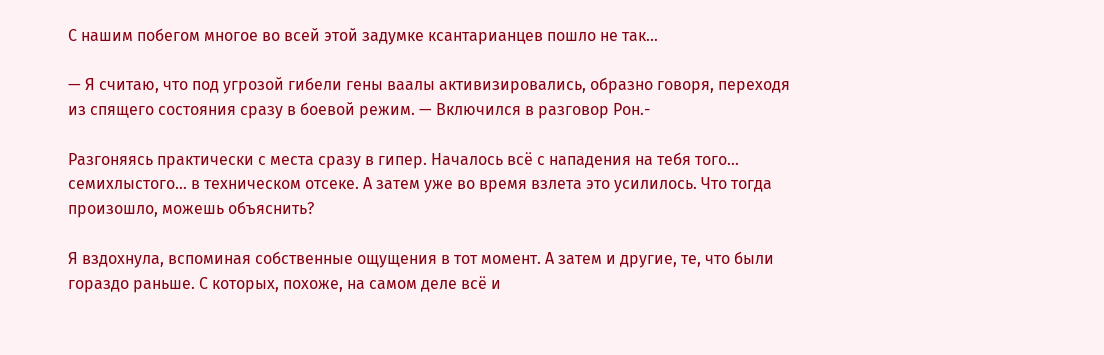С нашим побегом многое во всей этой задумке ксантарианцев пошло не так…

— Я считаю, что под угрозой гибели гены ваалы активизировались, образно говоря, переходя из спящего состояния сразу в боевой режим. — Включился в разговор Рон.-

Разгоняясь практически с места сразу в гипер. Началось всё с нападения на тебя того… семихлыстого… в техническом отсеке. А затем уже во время взлета это усилилось. Что тогда произошло, можешь объяснить?

Я вздохнула, вспоминая собственные ощущения в тот момент. А затем и другие, те, что были гораздо раньше. С которых, похоже, на самом деле всё и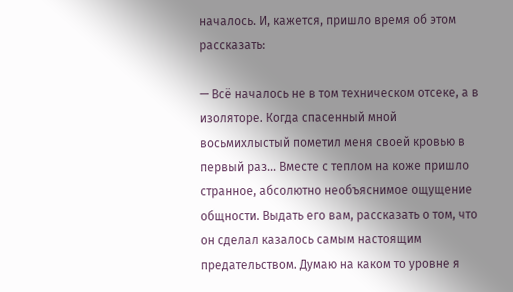началось. И, кажется, пришло время об этом рассказать:

— Всё началось не в том техническом отсеке, а в изоляторе. Когда спасенный мной восьмихлыстый пометил меня своей кровью в первый раз… Вместе с теплом на коже пришло странное, абсолютно необъяснимое ощущение общности. Выдать его вам, рассказать о том, что он сделал казалось самым настоящим предательством. Думаю на каком то уровне я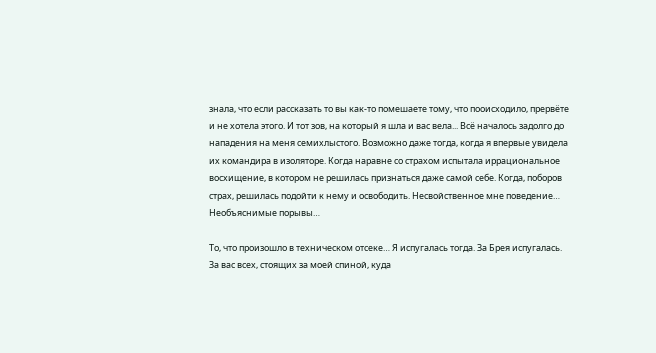знала, что если рассказать то вы как-то помешаете тому, что пооисходило, прервёте и не хотела этого. И тот зов, на который я шла и вас вела... Всё началось задолго до нападения на меня семихлыстого. Возможно даже тогда, когда я впервые увидела их командира в изоляторе. Когда наравне со страхом испытала иррациональное восхищение, в котором не решилась признаться даже самой себе. Когда, поборов страх, решилась подойти к нему и освободить. Несвойственное мне поведение… Необъяснимые порывы…

То, что произошло в техническом отсеке… Я испугалась тогда. За Брея испугалась. За вас всех, стоящих за моей спиной, куда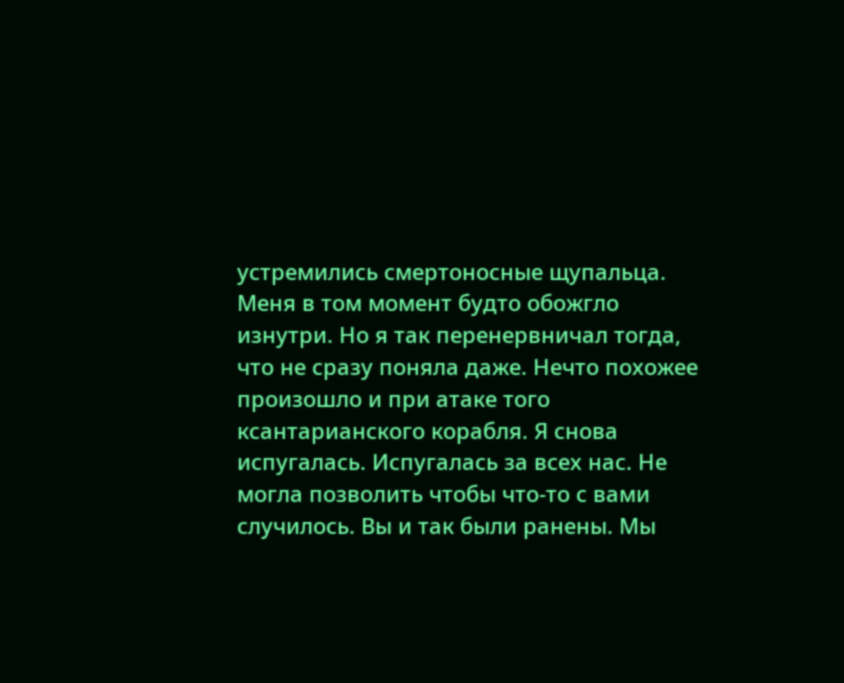устремились смертоносные щупальца. Меня в том момент будто обожгло изнутри. Но я так перенервничал тогда, что не сразу поняла даже. Нечто похожее произошло и при атаке того ксантарианского корабля. Я снова испугалась. Испугалась за всех нас. Не могла позволить чтобы что-то с вами случилось. Вы и так были ранены. Мы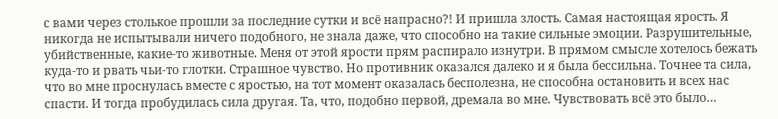с вами через столькое прошли за последние сутки и всё напрасно?! И пришла злость. Самая настоящая ярость. Я никогда не испытывали ничего подобного, не знала даже, что способно на такие сильные эмоции. Разрушительные, убийственные, какие-то животные. Меня от этой ярости прям распирало изнутри. В прямом смысле хотелось бежать куда-то и рвать чьи-то глотки. Страшное чувство. Но противник оказался далеко и я была бессильна. Точнее та сила, что во мне проснулась вместе с яростью, на тот момент оказалась бесполезна, не способна остановить и всех нас спасти. И тогда пробудилась сила другая. Та, что, подобно первой, дремала во мне. Чувствовать всё это было…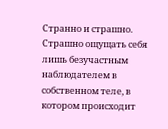Странно и страшно. Страшно ощущать себя лишь безучастным наблюдателем в собственном теле, в котором происходит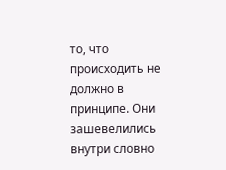то, что происходить не должно в принципе. Они зашевелились внутри словно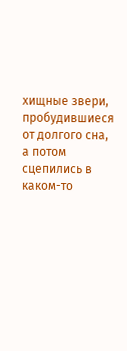хищные звери, пробудившиеся от долгого сна, а потом сцепились в каком-то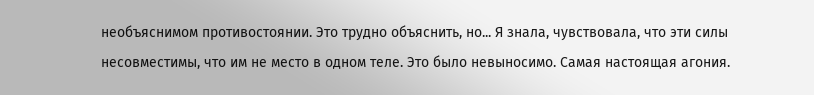необъяснимом противостоянии. Это трудно объяснить, но... Я знала, чувствовала, что эти силы несовместимы, что им не место в одном теле. Это было невыносимо. Самая настоящая агония.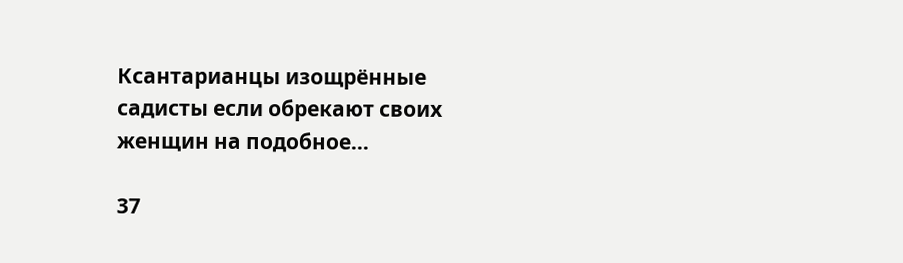Ксантарианцы изощрённые садисты если обрекают своих женщин на подобное…

37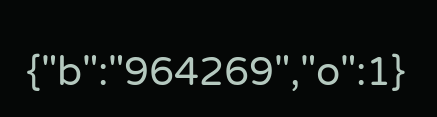{"b":"964269","o":1}